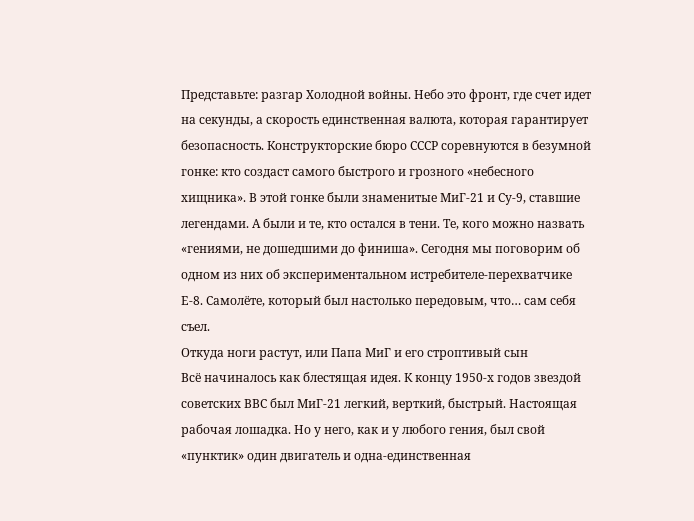Представьте: разгар Холодной войны. Небо это фронт, где счет идет на секунды, а скорость единственная валюта, которая гарантирует безопасность. Конструкторские бюро СССР соревнуются в безумной гонке: кто создаст самого быстрого и грозного «небесного хищника». В этой гонке были знаменитые МиГ-21 и Су-9, ставшие легендами. А были и те, кто остался в тени. Те, кого можно назвать «гениями, не дошедшими до финиша». Сегодня мы поговорим об одном из них об экспериментальном истребителе-перехватчике Е-8. Самолёте, который был настолько передовым, что… сам себя съел.
Откуда ноги растут, или Папа МиГ и его строптивый сын
Всё начиналось как блестящая идея. К концу 1950-х годов звездой советских ВВС был МиГ-21 легкий, верткий, быстрый. Настоящая рабочая лошадка. Но у него, как и у любого гения, был свой «пунктик» один двигатель и одна-единственная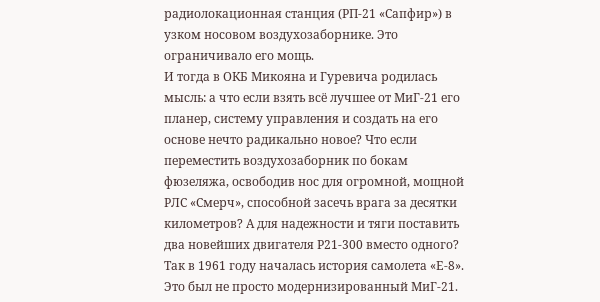радиолокационная станция (РП-21 «Сапфир») в узком носовом воздухозаборнике. Это ограничивало его мощь.
И тогда в ОКБ Микояна и Гуревича родилась мысль: а что если взять всё лучшее от МиГ-21 его планер, систему управления и создать на его основе нечто радикально новое? Что если переместить воздухозаборник по бокам фюзеляжа, освободив нос для огромной, мощной РЛС «Смерч», способной засечь врага за десятки километров? А для надежности и тяги поставить два новейших двигателя Р21-300 вместо одного?
Так в 1961 году началась история самолета «Е-8». Это был не просто модернизированный МиГ-21.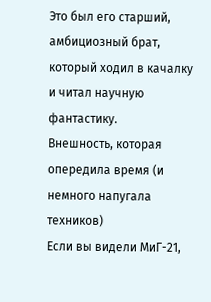Это был его старший, амбициозный брат, который ходил в качалку и читал научную фантастику.
Внешность, которая опередила время (и немного напугала техников)
Если вы видели МиГ-21,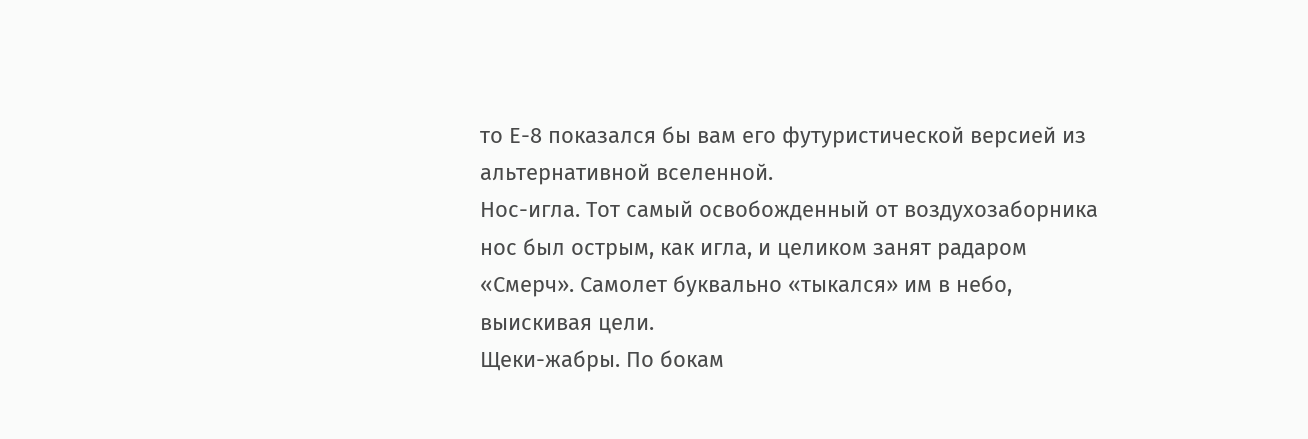то Е-8 показался бы вам его футуристической версией из альтернативной вселенной.
Нос-игла. Тот самый освобожденный от воздухозаборника нос был острым, как игла, и целиком занят радаром «Смерч». Самолет буквально «тыкался» им в небо, выискивая цели.
Щеки-жабры. По бокам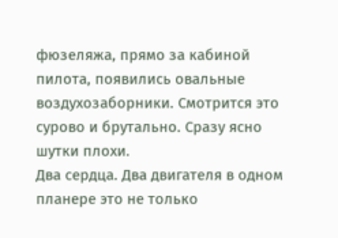фюзеляжа, прямо за кабиной пилота, появились овальные воздухозаборники. Смотрится это сурово и брутально. Сразу ясно шутки плохи.
Два сердца. Два двигателя в одном планере это не только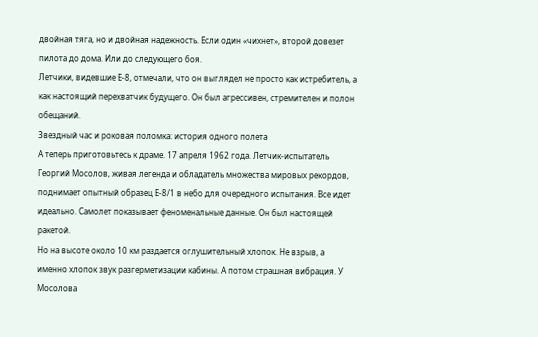двойная тяга, но и двойная надежность. Если один «чихнет», второй довезет пилота до дома. Или до следующего боя.
Летчики, видевшие Е-8, отмечали, что он выглядел не просто как истребитель, а как настоящий перехватчик будущего. Он был агрессивен, стремителен и полон обещаний.
Звездный час и роковая поломка: история одного полета
А теперь приготовьтесь к драме. 17 апреля 1962 года. Летчик-испытатель Георгий Мосолов, живая легенда и обладатель множества мировых рекордов, поднимает опытный образец Е-8/1 в небо для очередного испытания. Все идет идеально. Самолет показывает феноменальные данные. Он был настоящей ракетой.
Но на высоте около 10 км раздается оглушительный хлопок. Не взрыв, а именно хлопок звук разгерметизации кабины. А потом страшная вибрация. У Мосолова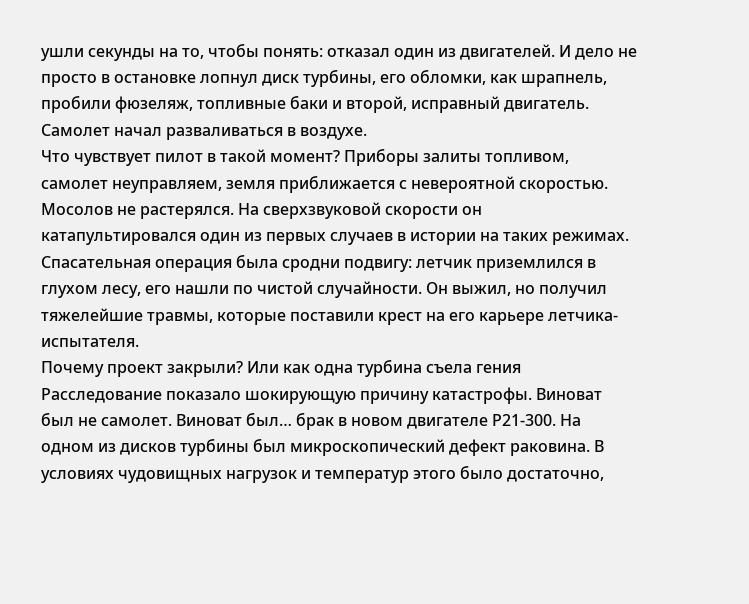ушли секунды на то, чтобы понять: отказал один из двигателей. И дело не просто в остановке лопнул диск турбины, его обломки, как шрапнель, пробили фюзеляж, топливные баки и второй, исправный двигатель. Самолет начал разваливаться в воздухе.
Что чувствует пилот в такой момент? Приборы залиты топливом, самолет неуправляем, земля приближается с невероятной скоростью. Мосолов не растерялся. На сверхзвуковой скорости он катапультировался один из первых случаев в истории на таких режимах. Спасательная операция была сродни подвигу: летчик приземлился в глухом лесу, его нашли по чистой случайности. Он выжил, но получил тяжелейшие травмы, которые поставили крест на его карьере летчика-испытателя.
Почему проект закрыли? Или как одна турбина съела гения
Расследование показало шокирующую причину катастрофы. Виноват был не самолет. Виноват был… брак в новом двигателе Р21-300. На одном из дисков турбины был микроскопический дефект раковина. В условиях чудовищных нагрузок и температур этого было достаточно,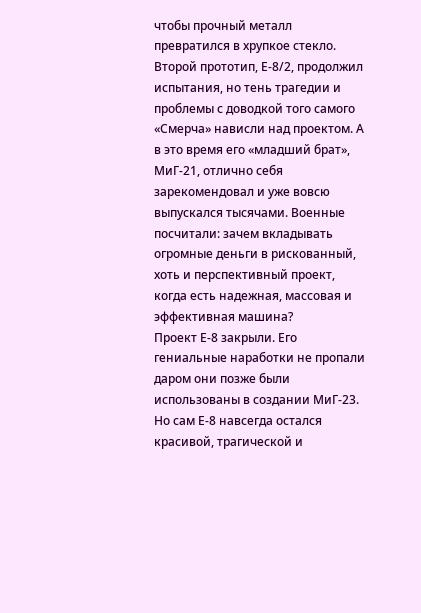чтобы прочный металл превратился в хрупкое стекло.
Второй прототип, Е-8/2, продолжил испытания, но тень трагедии и проблемы с доводкой того самого «Смерча» нависли над проектом. А в это время его «младший брат», МиГ-21, отлично себя зарекомендовал и уже вовсю выпускался тысячами. Военные посчитали: зачем вкладывать огромные деньги в рискованный, хоть и перспективный проект, когда есть надежная, массовая и эффективная машина?
Проект Е-8 закрыли. Его гениальные наработки не пропали даром они позже были использованы в создании МиГ-23. Но сам Е-8 навсегда остался красивой, трагической и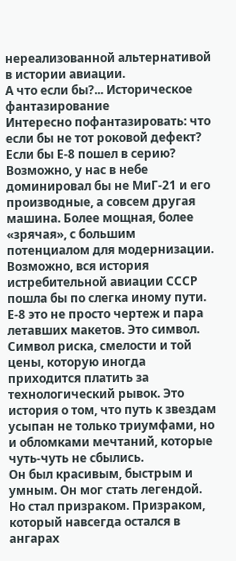нереализованной альтернативой в истории авиации.
А что если бы?... Историческое фантазирование
Интересно пофантазировать: что если бы не тот роковой дефект? Если бы Е-8 пошел в серию? Возможно, у нас в небе доминировал бы не МиГ-21 и его производные, а совсем другая машина. Более мощная, более «зрячая», с большим потенциалом для модернизации. Возможно, вся история истребительной авиации СССР пошла бы по слегка иному пути.
Е-8 это не просто чертеж и пара летавших макетов. Это символ. Символ риска, смелости и той цены, которую иногда приходится платить за технологический рывок. Это история о том, что путь к звездам усыпан не только триумфами, но и обломками мечтаний, которые чуть-чуть не сбылись.
Он был красивым, быстрым и умным. Он мог стать легендой. Но стал призраком. Призраком, который навсегда остался в ангарах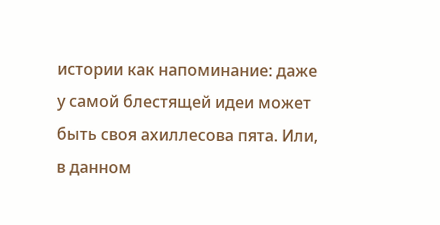истории как напоминание: даже у самой блестящей идеи может быть своя ахиллесова пята. Или, в данном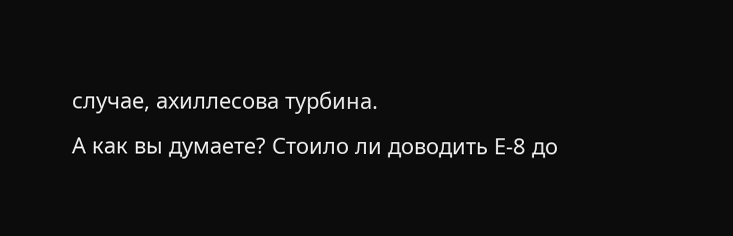случае, ахиллесова турбина.
А как вы думаете? Стоило ли доводить Е-8 до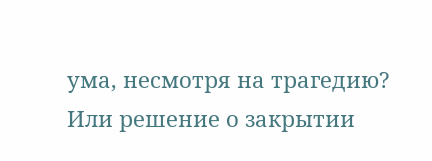ума, несмотря на трагедию? Или решение о закрытии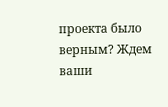проекта было верным? Ждем ваши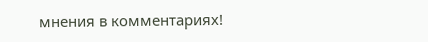мнения в комментариях!